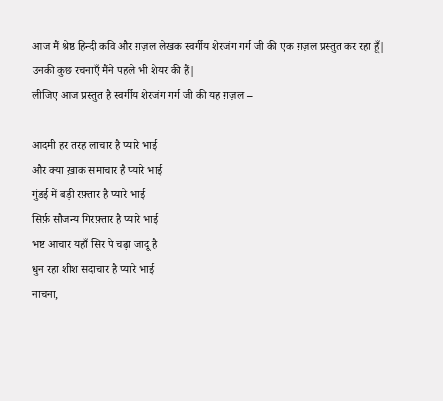आज मैं श्रेष्ठ हिन्दी कवि और ग़ज़ल लेखक स्वर्गीय शेरजंग गर्ग जी की एक ग़ज़ल प्रस्तुत कर रहा हूँ|
उनकी कुछ रचनाएँ मैंने पहले भी शेयर की हैं|
लीजिए आज प्रस्तुत है स्वर्गीय शेरजंग गर्ग जी की यह ग़ज़ल –

आदमी हर तरह लाचार है प्यारे भाई
और क्या ख़ाक समाचार है प्यारे भाई
गुंडई में बड़ी रफ़्तार है प्यारे भाई
सिर्फ़ सौजन्य गिरफ़्तार है प्यारे भाई
भष्ट आचार यहाँ सिर पे चढ़ा जादू है
धुन रहा शीश सदाचार है प्यारे भाई
नाचना,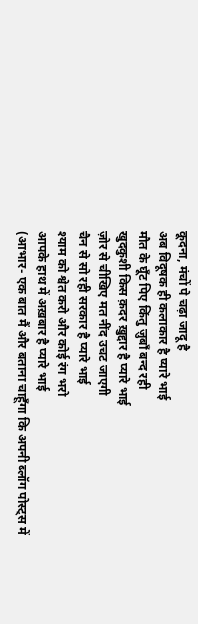कूदना, मंचों पे चढ़ा जादू है
अब विदूषक ही कलाकार है प्यारे भाई
मौत के घूँट पिए किंतु ज़ुबाँ बन्द रही
खुदकुशी किस क़दर ख़ुद्दार है प्यारे भाई
ज़ोर से चीखिए मत नींद उचट जाएगी
चैन से सो रही सरकार है प्यारे भाई
श्याम को श्वेत करो और कोई रंग भरो
आपके हाथ में अख़बार है प्यारे भाई
(आभार- एक बात मैं और बताना चाहूँगा कि अपनी ब्लॉग पोस्ट्स में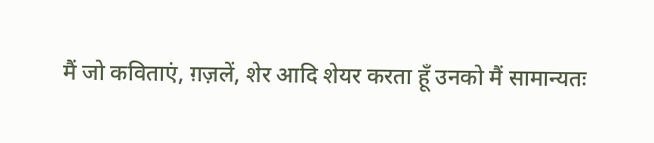मैं जो कविताएं, ग़ज़लें, शेर आदि शेयर करता हूँ उनको मैं सामान्यतः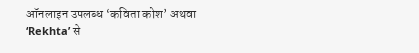ऑनलाइन उपलब्ध ‘कविता कोश’ अथवा ‘Rekhta’ से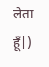लेता हूँ|)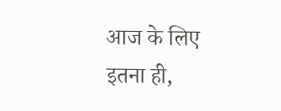आज के लिए इतना ही,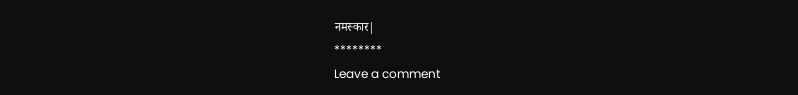नमस्कार|
********
Leave a comment